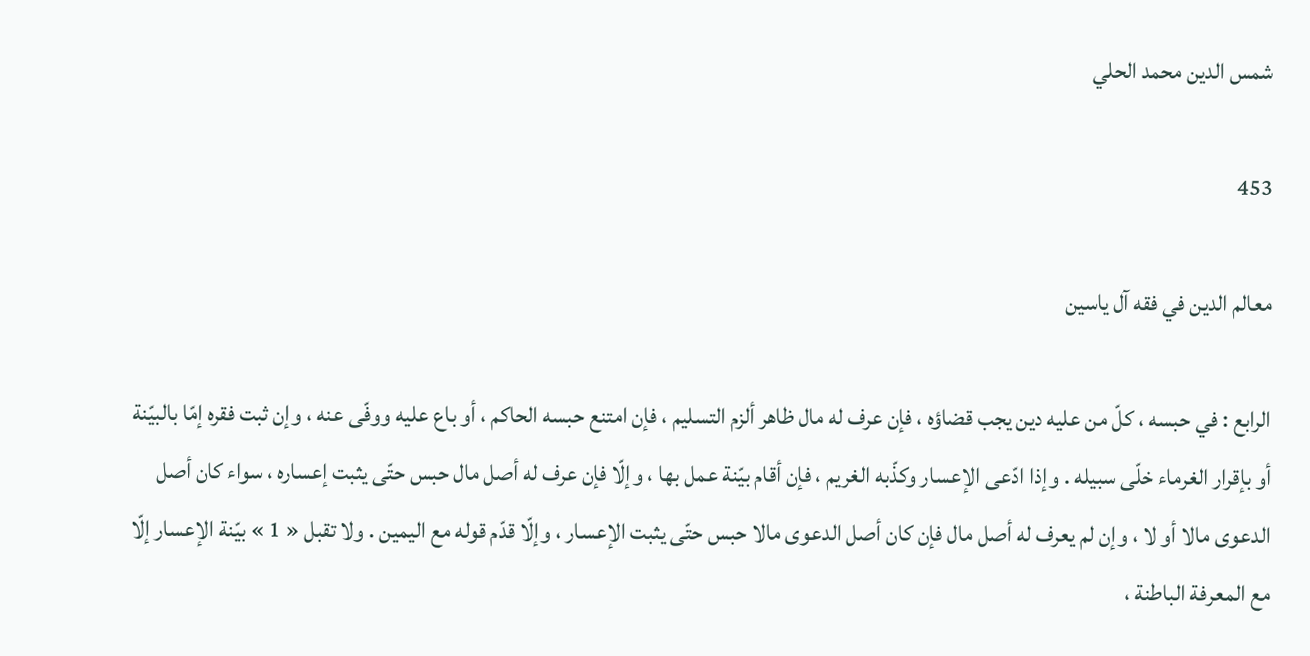شمس الدين محمد الحلي

453

معالم الدين في فقه آل ياسين

الرابع : في حبسه ، كلّ من عليه دين يجب قضاؤه ، فإن عرف له مال ظاهر ألزم التسليم ، فإن امتنع حبسه الحاكم ، أو باع عليه ووفّى عنه ، وإن ثبت فقره إمّا بالبيّنة أو بإقرار الغرماء خلّى سبيله . وإذا ادّعى الإعسار وكذّبه الغريم ، فإن أقام بيّنة عمل بها ، وإلّا فإن عرف له أصل مال حبس حتّى يثبت إعساره ، سواء كان أصل الدعوى مالا أو لا ، وإن لم يعرف له أصل مال فإن كان أصل الدعوى مالا حبس حتّى يثبت الإعسار ، وإلّا قدّم قوله مع اليمين . ولا تقبل « 1 » بيّنة الإعسار إلّا مع المعرفة الباطنة ،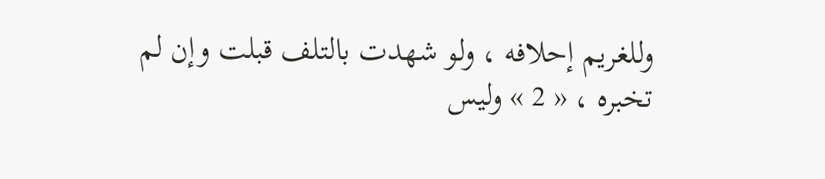وللغريم إحلافه ، ولو شهدت بالتلف قبلت وإن لم تخبره ، « 2 » وليس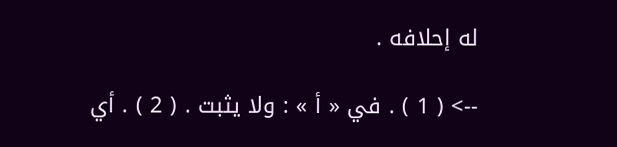له إحلافه .

--> ( 1 ) . في « أ » : ولا يثبت . ( 2 ) . أي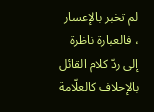لم تخبر بالإعسار ، فالعبارة ناظرة إلى ردّ كلام القائل بالإحلاف كالعلّامة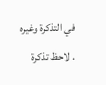في التذكرة وغيره . لاحظ تذكرة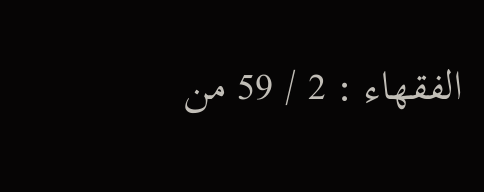الفقهاء : 2 / 59 من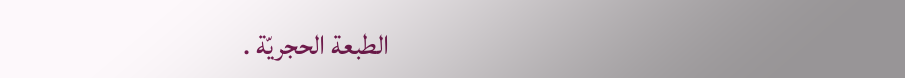الطبعة الحجريّة .